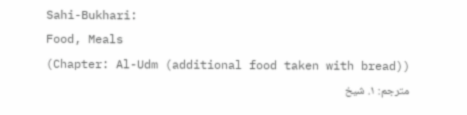Sahi-Bukhari:
Food, Meals
(Chapter: Al-Udm (additional food taken with bread))
مترجم: ١. شیخ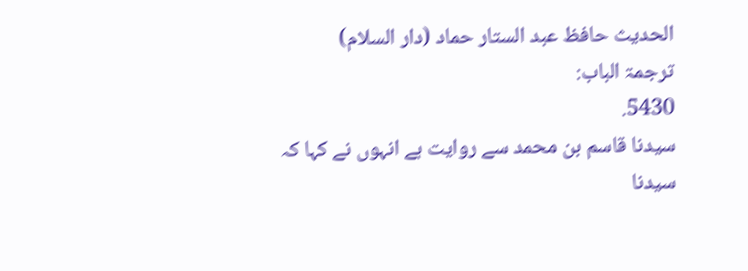الحدیث حافظ عبد الستار حماد (دار السلام)
ترجمۃ الباب:
5430.
سیدنا قاسم بن محمد سے روایت ہے انہوں نے کہا کہ سیدنا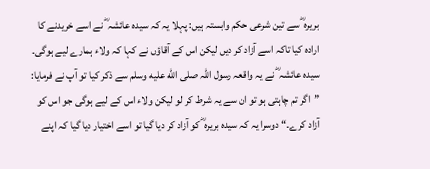بریرہ ؓ سے تین شرعی حکم وابستہ ہیں: پہلا یہ کہ سیدہ عائشہ ؓ نے اسے خریدنے کا ارادہ کیا تاکہ اسے آزاد کر دیں لیکن اس کے آقاؤں نے کہا کہ ولاء ہمارے لیے ہوگی۔ سیدہ عائشہ ؓ نے یہ واقعہ رسول اللہ صلى الله عليه وسلم سے ذکر کیا تو آپ نے فرمایا: ”اگر تم چاہتی ہو تو ان سے یہ شرط کر لو لیکن ولاء اس کے لیے ہوگی جو اس کو آزاد کرے۔“ دوسرا یہ کہ سیدہ بریرہ ؓ کو آزاد کر دیا گیا تو اسے اختیار دیا گیا کہ اپنے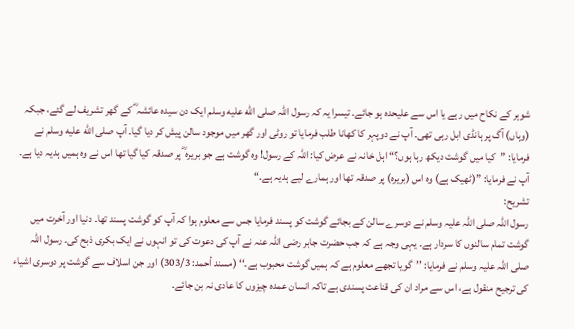شوہر کے نکاح میں رہے یا اس سے علیحدہ ہو جائے۔ تیسرا یہ کہ رسول اللہ صلى الله عليه وسلم ایک دن سیدہ عائشہ ؓ کے گھر تشریف لے گئے، جبکہ (وہاں) آگ پر ہانڈی ابل رہی تھی۔ آپ نے دوپہر کا کھانا طلب فرمایا تو روٹی اور گھر میں موجود سالن پیش کر دیا گیا۔ آپ صلى الله عليه وسلم نے فرمایا: ”کیا میں گوشت دیکھ رہا ہوں؟“ اہل خانہ نے عرض کیا: اللہ کے رسول! وہ گوشت ہے جو بریرہ ؓ پر صدقہ کیا گیا تھا اس نے وہ ہمیں ہدیہ دیا ہے۔ آپ نے فرمایا: ”(ٹھیک ہے) وہ اس (بریرہ) پر صدقہ تھا اور ہمارے لیے ہدیہ ہے۔“
تشریح:
رسول اللہ صلی اللہ علیہ وسلم نے دوسرے سالن کے بجائے گوشت کو پسند فرمایا جس سے معلوم ہوا کہ آپ کو گوشت پسند تھا۔ دنیا اور آخرت میں گوشت تمام سالنوں کا سردار ہے۔ یہی وجہ ہے کہ جب حضرت جابر رضی اللہ عنہ نے آپ کی دعوت کی تو انہوں نے ایک بکری ذبح کی۔ رسول اللہ صلی اللہ علیہ وسلم نے فرمایا: ’’گویا تجھے معلوم ہے کہ ہمیں گوشت محبوب ہے۔‘‘ (مسند أحمد: 303/3) اور جن اسلاف سے گوشت پر دوسری اشیاء کی ترجیح منقول ہے، اس سے مراد ان کی قناعت پسندی ہے تاکہ انسان عمدہ چیزوں کا عادی نہ بن جائے۔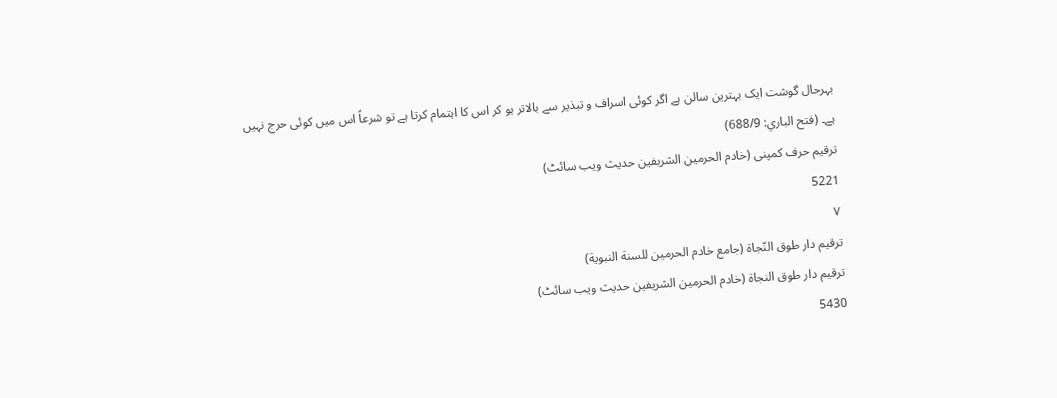بہرحال گوشت ایک بہترین سالن ہے اگر کوئی اسراف و تبذیر سے بالاتر ہو کر اس کا اہتمام کرتا ہے تو شرعاً اس میں کوئی حرج نہیں ہے۔ (فتح الباري: 688/9)
ترقیم حرف کمپنی (خادم الحرمین الشریفین حدیث ویب سائٹ)
5221
٧
ترقيم دار طوق النّجاة (جامع خادم الحرمين للسنة النبوية)
ترقیم دار طوق النجاۃ (خادم الحرمین الشریفین حدیث ویب سائٹ)
5430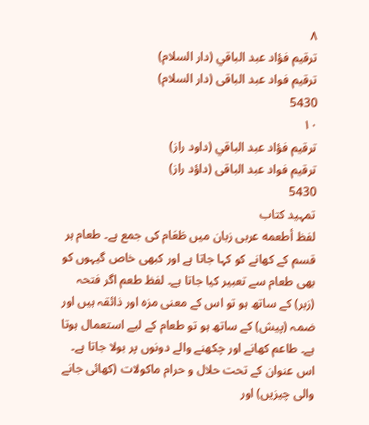٨
ترقيم فؤاد عبد الباقي (دار السلام)
ترقیم فواد عبد الباقی (دار السلام)
5430
١٠
ترقيم فؤاد عبد الباقي (داود راز)
ترقیم فواد عبد الباقی (داؤد راز)
5430
تمہید کتاب
لفظ أطعمه عربی زبان میں طَعَام کی جمع ہے۔ طعام ہر قسم کے کھانے کو کہا جاتا ہے اور کبھی خاص گیہوں کو بھی طعام سے تعبیر کیا جاتا ہے۔ لفظ طعم اگر فتحہ (زبر) کے ساتھ ہو تو اس کے معنی مزہ اور ذائقہ ہیں اور ضمہ (پیش) کے ساتھ ہو تو طعام کے لیے استعمال ہوتا ہے۔ طاعم کھانے اور چکھنے والے دونوں پر بولا جاتا ہے۔ اس عنوان کے تحت حلال و حرام ماکولات (کھائی جانے والی چیزیں) اور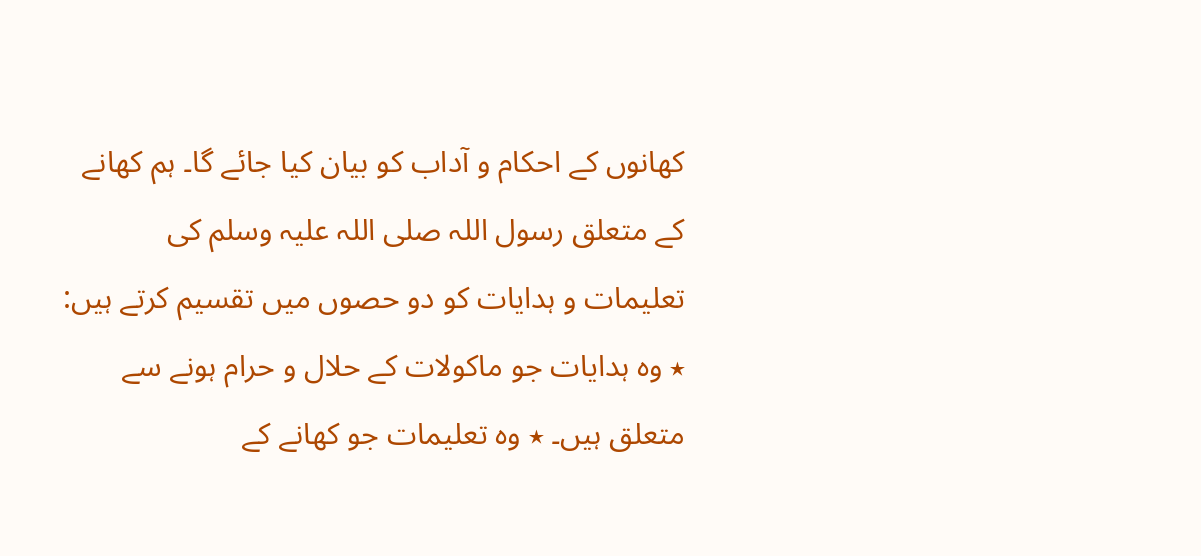کھانوں کے احکام و آداب کو بیان کیا جائے گا۔ ہم کھانے کے متعلق رسول اللہ صلی اللہ علیہ وسلم کی تعلیمات و ہدایات کو دو حصوں میں تقسیم کرتے ہیں: ٭ وہ ہدایات جو ماکولات کے حلال و حرام ہونے سے متعلق ہیں۔ ٭ وہ تعلیمات جو کھانے کے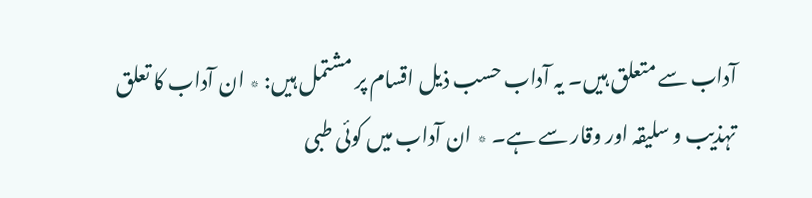آداب سے متعلق ہیں۔ یہ آداب حسب ذیل اقسام پر مشتمل ہیں: ٭ ان آداب کا تعلق تہذیب و سلیقہ اور وقار سے ہے۔ ٭ ان آداب میں کوئی طبی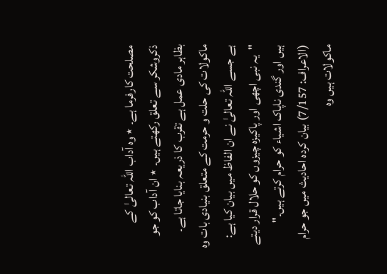مصلحت کارفرما ہے۔ ٭ وہ آداب اللہ تعالیٰ کے ذکروشکر سے تعلق رکھتے ہیں۔ ٭ ان آداب کو جو بظاہر مادی عمل ہے تقرب کا ذریعہ بنایا جاتا ہے۔ ماکولات کی حلت و حرمت کے متعلق بنیادی بات وہ ہے جسے اللہ تعالیٰ نے ان الفاظ میں بیان کیا ہے: "یہ نبی اچھی اور پاکیزہ چیزوں کو حلال قرار دیتے ہیں اور گندی ناپاک اشیاء کو حرام کرتے ہیں۔" (الاعراف: 7/157) بیان کردہ احادیث میں جو حرام ماکولات ہیں وہ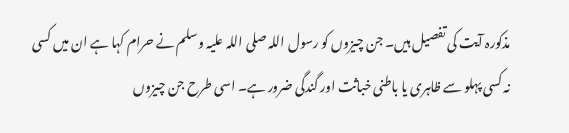مذکورہ آیت کی تفصیل ہیں۔ جن چیزوں کو رسول اللہ صلی اللہ علیہ وسلم نے حرام کہا ہے ان میں کسی نہ کسی پہلو سے ظاہری یا باطنی خباثت اور گندگی ضرور ہے۔ اسی طرح جن چیزوں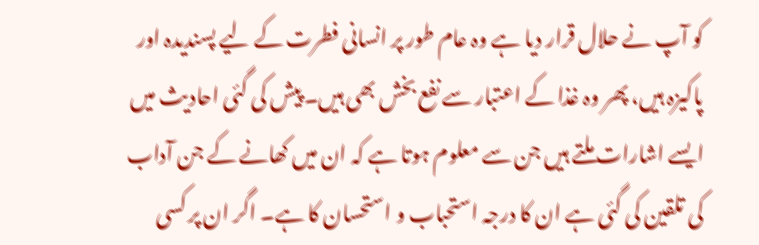کو آپ نے حلال قرار دیا ہے وہ عام طور پر انسانی فطرت کے لیے پسندیدہ اور پاکیزہ ہیں، پھر وہ غذا کے اعتبار سے نفع بخش بھی ہیں۔ پیش کی گئی احادیث میں ایسے اشارات ملتے ہیں جن سے معلوم ہوتا ہے کہ ان میں کھانے کے جن آداب کی تلقین کی گئی ہے ان کا درجہ استحباب و استحسان کا ہے۔ اگر ان پر کسی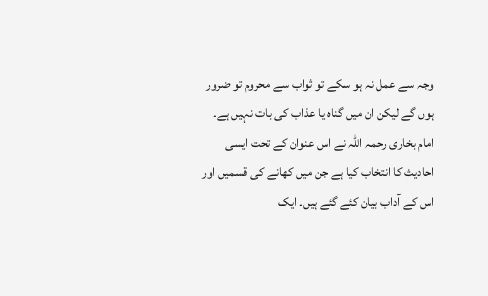وجہ سے عمل نہ ہو سکے تو ثواب سے محروم تو ضرور ہوں گے لیکن ان میں گناہ یا عذاب کی بات نہیں ہے۔ امام بخاری رحمہ اللہ نے اس عنوان کے تحت ایسی احادیث کا انتخاب کیا ہے جن میں کھانے کی قسمیں اور اس کے آداب بیان کئے گئے ہیں۔ ایک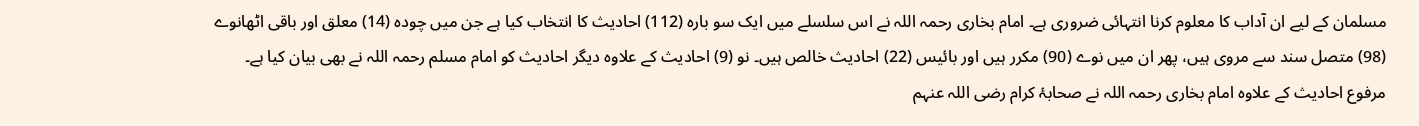مسلمان کے لیے ان آداب کا معلوم کرنا انتہائی ضروری ہے۔ امام بخاری رحمہ اللہ نے اس سلسلے میں ایک سو بارہ (112) احادیث کا انتخاب کیا ہے جن میں چودہ (14) معلق اور باقی اٹھانوے (98) متصل سند سے مروی ہیں، پھر ان میں نوے (90) مکرر ہیں اور بائیس (22) احادیث خالص ہیں۔ نو (9) احادیث کے علاوہ دیگر احادیث کو امام مسلم رحمہ اللہ نے بھی بیان کیا ہے۔ مرفوع احادیث کے علاوہ امام بخاری رحمہ اللہ نے صحابۂ کرام رضی اللہ عنہم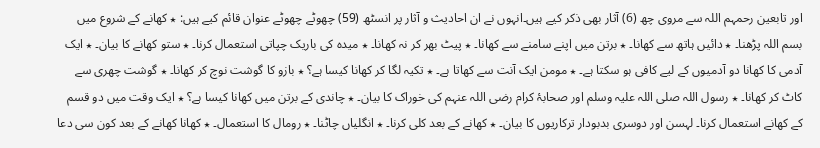اور تابعین رحمہم اللہ سے مروی چھ (6) آثار بھی ذکر کیے ہیں۔انہوں نے ان احادیث و آثار پر انسٹھ (59) چھوٹے چھوٹے عنوان قائم کیے ہیں: ٭ کھانے کے شروع میں بسم اللہ پڑھنا۔ ٭ دائیں ہاتھ سے کھانا۔ ٭ برتن میں اپنے سامنے سے کھانا۔ ٭ پیٹ بھر کر نہ کھانا۔ ٭ میدہ کی باریک چپاتی استعمال کرنا۔ ٭ ستو کھانے کا بیان۔ ٭ ایک آدمی کا کھانا دو آدمیوں کے لیے کافی ہو سکتا ہے۔ ٭ مومن ایک آنت سے کھاتا ہے۔ ٭ تکیہ لگا کر کھانا کیسا ہے؟ ٭ بازو کا گوشت نوچ کر کھانا۔ ٭ گوشت چھری سے کاٹ کر کھانا۔ ٭ رسول اللہ صلی اللہ علیہ وسلم اور صحابۂ کرام رضی اللہ عنہم کی خوراک کا بیان۔ ٭ چاندی کے برتن میں کھانا کیسا ہے؟ ٭ ایک وقت میں دو قسم کے کھانے استعمال کرنا۔ لہسن اور دوسری بدبودار ترکاریوں کا بیان۔ ٭ کھانے کے بعد کلی کرنا۔ ٭ انگلیاں چاٹنا۔ ٭ رومال کا استعمال۔ ٭ کھانا کھانے کے بعد کون سی دعا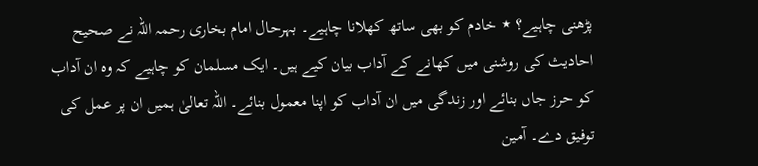پڑھنی چاہیے؟ ٭ خادم کو بھی ساتھ کھلانا چاہیے۔ بہرحال امام بخاری رحمہ اللہ نے صحیح احادیث کی روشنی میں کھانے کے آداب بیان کیے ہیں۔ ایک مسلمان کو چاہیے کہ وہ ان آداب کو حرز جاں بنائے اور زندگی میں ان آداب کو اپنا معمول بنائے۔ اللہ تعالیٰ ہمیں ان پر عمل کی توفیق دے۔ آمین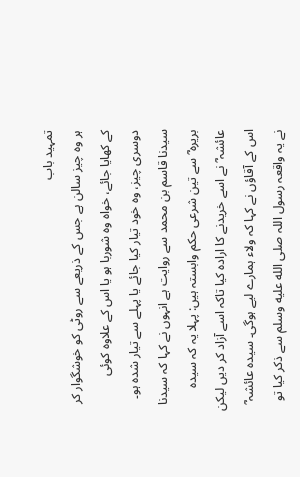تمہید باب
ہر وہ چیز سالن ہے جس کے ذریعے سے روٹی کو خوشگوار کر کے کھایا جائے، خواہ وہ شوربا ہو یا اس کے علاوہ کوئی دوسری چیز، وہ خود تیار کیا جائے یا پہلے سے تیار شدہ ہو۔
سیدنا قاسم بن محمد سے روایت ہے انہوں نے کہا کہ سیدنا بریرہ ؓ سے تین شرعی حکم وابستہ ہیں: پہلا یہ کہ سیدہ عائشہ ؓ نے اسے خریدنے کا ارادہ کیا تاکہ اسے آزاد کر دیں لیکن اس کے آقاؤں نے کہا کہ ولاء ہمارے لیے ہوگی۔ سیدہ عائشہ ؓ نے یہ واقعہ رسول اللہ صلى الله عليه وسلم سے ذکر کیا تو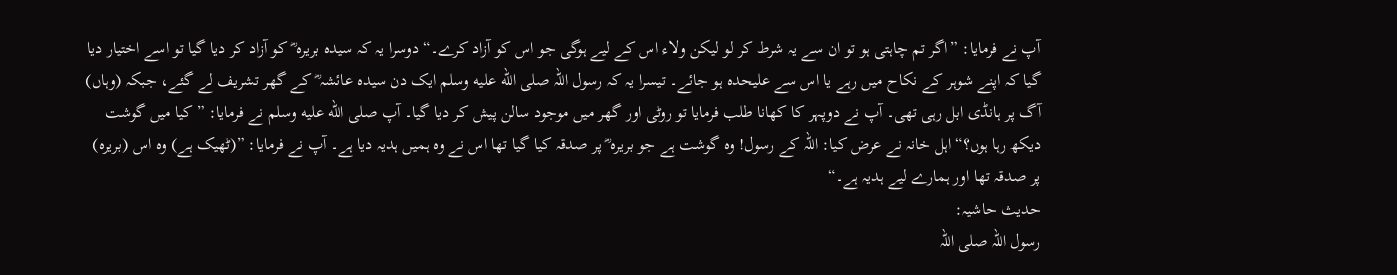آپ نے فرمایا: ”اگر تم چاہتی ہو تو ان سے یہ شرط کر لو لیکن ولاء اس کے لیے ہوگی جو اس کو آزاد کرے۔“ دوسرا یہ کہ سیدہ بریرہ ؓ کو آزاد کر دیا گیا تو اسے اختیار دیا گیا کہ اپنے شوہر کے نکاح میں رہے یا اس سے علیحدہ ہو جائے۔ تیسرا یہ کہ رسول اللہ صلى الله عليه وسلم ایک دن سیدہ عائشہ ؓ کے گھر تشریف لے گئے، جبکہ (وہاں) آگ پر ہانڈی ابل رہی تھی۔ آپ نے دوپہر کا کھانا طلب فرمایا تو روٹی اور گھر میں موجود سالن پیش کر دیا گیا۔ آپ صلى الله عليه وسلم نے فرمایا: ”کیا میں گوشت دیکھ رہا ہوں؟“ اہل خانہ نے عرض کیا: اللہ کے رسول! وہ گوشت ہے جو بریرہ ؓ پر صدقہ کیا گیا تھا اس نے وہ ہمیں ہدیہ دیا ہے۔ آپ نے فرمایا: ”(ٹھیک ہے) وہ اس (بریرہ) پر صدقہ تھا اور ہمارے لیے ہدیہ ہے۔“
حدیث حاشیہ:
رسول اللہ صلی اللہ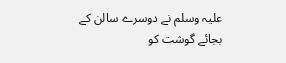علیہ وسلم نے دوسرے سالن کے بجائے گوشت کو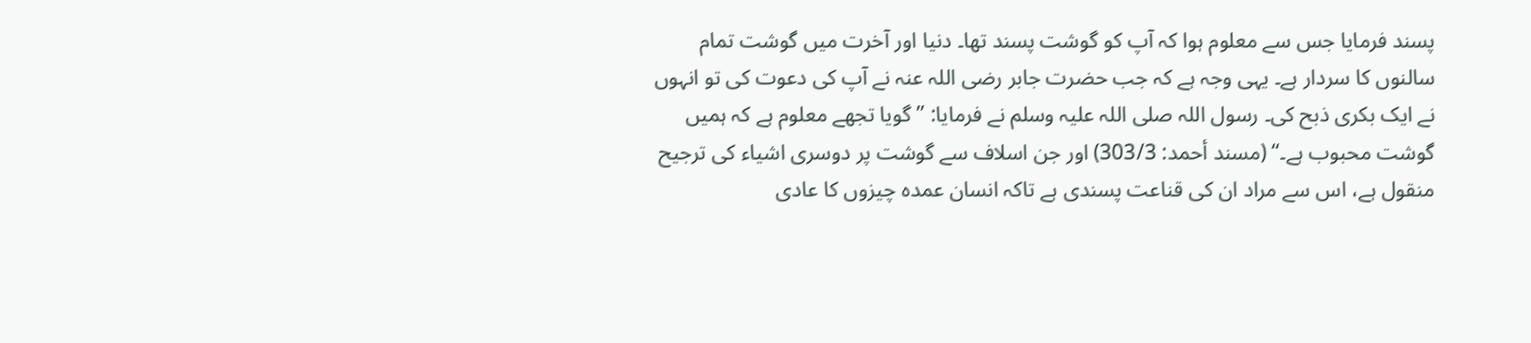پسند فرمایا جس سے معلوم ہوا کہ آپ کو گوشت پسند تھا۔ دنیا اور آخرت میں گوشت تمام سالنوں کا سردار ہے۔ یہی وجہ ہے کہ جب حضرت جابر رضی اللہ عنہ نے آپ کی دعوت کی تو انہوں نے ایک بکری ذبح کی۔ رسول اللہ صلی اللہ علیہ وسلم نے فرمایا: ’’گویا تجھے معلوم ہے کہ ہمیں گوشت محبوب ہے۔‘‘ (مسند أحمد: 303/3) اور جن اسلاف سے گوشت پر دوسری اشیاء کی ترجیح منقول ہے، اس سے مراد ان کی قناعت پسندی ہے تاکہ انسان عمدہ چیزوں کا عادی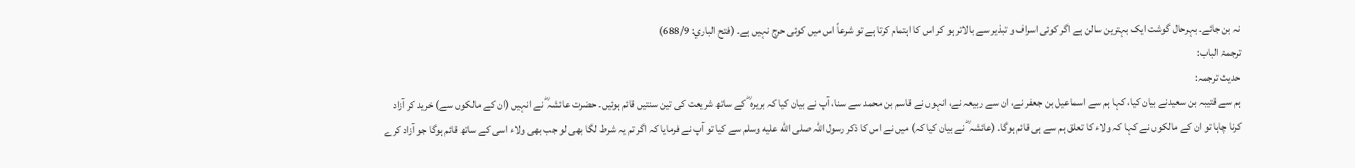نہ بن جائے۔ بہرحال گوشت ایک بہترین سالن ہے اگر کوئی اسراف و تبذیر سے بالاتر ہو کر اس کا اہتمام کرتا ہے تو شرعاً اس میں کوئی حرج نہیں ہے۔ (فتح الباري: 688/9)
ترجمۃ الباب:
حدیث ترجمہ:
ہم سے قتیبہ بن سعیدنے بیان کیا، کہا ہم سے اسماعیل بن جعفر نے، ان سے ربیعہ نے، انہوں نے قاسم بن محمد سے سنا، آپ نے بیان کیا کہ بریرہ ؓ کے ساتھ شریعت کی تین سنتیں قائم ہوئیں۔ حضرت عائشہ ؓ نے انہیں (ان کے مالکوں سے) خرید کر آزاد کرنا چاہا تو ان کے مالکوں نے کہا کہ ولاء کا تعلق ہم سے ہی قائم ہوگا۔ (عائشہ ؓ نے بیان کیا کہ) میں نے اس کا ذکر رسول اللہ صلى الله عليه وسلم سے کیا تو آپ نے فرمایا کہ اگر تم یہ شرط لگا بھی لو جب بھی ولاء اسی کے ساتھ قائم ہوگا جو آزاد کرے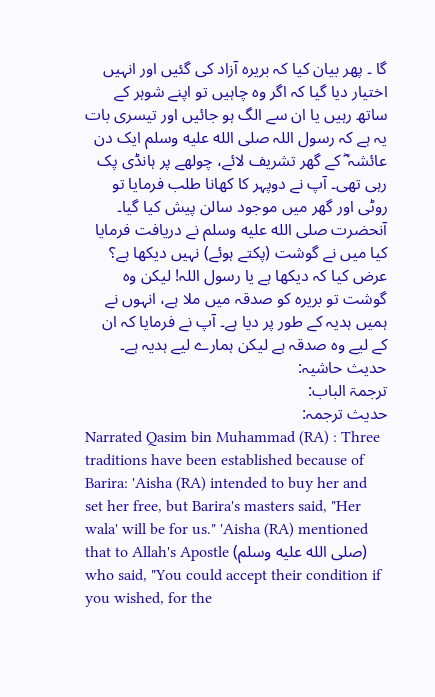گا ۔ پھر بیان کیا کہ بریرہ آزاد کی گئیں اور انہیں اختیار دیا گیا کہ اگر وہ چاہیں تو اپنے شوہر کے ساتھ رہیں یا ان سے الگ ہو جائیں اور تیسری بات یہ ہے کہ رسول اللہ صلى الله عليه وسلم ایک دن عائشہ ؓ کے گھر تشریف لائے، چولھے پر ہانڈی پک رہی تھی۔ آپ نے دوپہر کا کھانا طلب فرمایا تو روٹی اور گھر میں موجود سالن پیش کیا گیا۔ آنحضرت صلى الله عليه وسلم نے دریافت فرمایا کیا میں نے گوشت (پکتے ہوئے) نہیں دیکھا ہے؟ عرض کیا کہ دیکھا ہے یا رسول اللہ! لیکن وہ گوشت تو بریرہ کو صدقہ میں ملا ہے، انہوں نے ہمیں ہدیہ کے طور پر دیا ہے۔ آپ نے فرمایا کہ ان کے لیے وہ صدقہ ہے لیکن ہمارے لیے ہدیہ ہے۔
حدیث حاشیہ:
ترجمۃ الباب:
حدیث ترجمہ:
Narrated Qasim bin Muhammad (RA) : Three traditions have been established because of Barira: 'Aisha (RA) intended to buy her and set her free, but Barira's masters said, "Her wala' will be for us." 'Aisha (RA) mentioned that to Allah's Apostle (صلى الله عليه وسلم) who said, "You could accept their condition if you wished, for the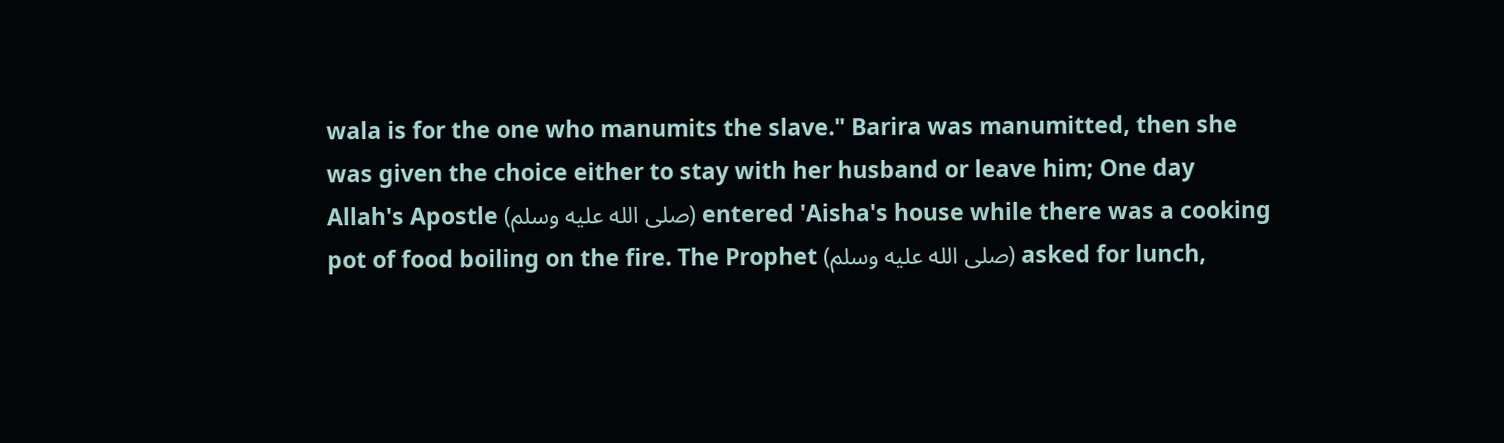wala is for the one who manumits the slave." Barira was manumitted, then she was given the choice either to stay with her husband or leave him; One day Allah's Apostle (صلى الله عليه وسلم) entered 'Aisha's house while there was a cooking pot of food boiling on the fire. The Prophet (صلى الله عليه وسلم) asked for lunch,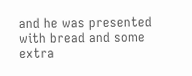and he was presented with bread and some extra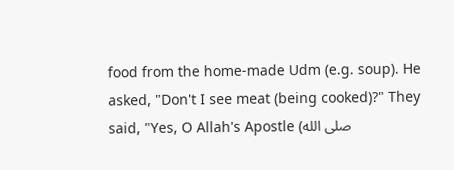food from the home-made Udm (e.g. soup). He asked, "Don't I see meat (being cooked)?" They said, "Yes, O Allah's Apostle (صلى الله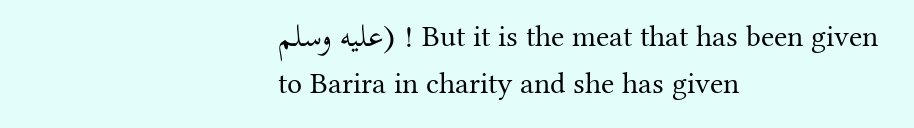عليه وسلم) ! But it is the meat that has been given to Barira in charity and she has given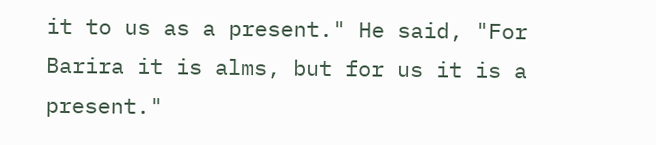it to us as a present." He said, "For Barira it is alms, but for us it is a present."